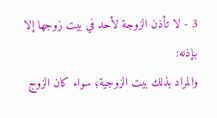3 - لا تأذن الزوجة لأحد في بيت زوجها إلا بإذنه:
والمراد بذلك بيت الزوجية؛ سواء كان الزوج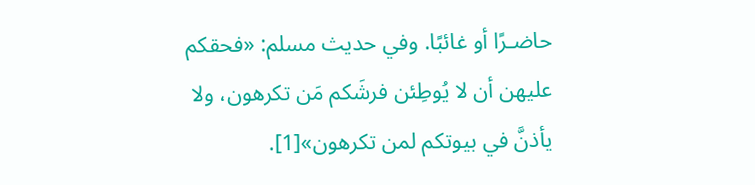حاضـرًا أو غائبًا. وفي حديث مسلم: «فحقكم عليهن أن لا يُوطِئن فرشَكم مَن تكرهون، ولا يأذنَّ في بيوتكم لمن تكرهون»[1].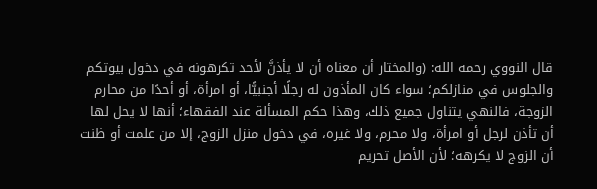قال النووي رحمه الله: (والمختار أن معناه أن لا يأذنَّ لأحد تكرهونه في دخول بيوتكم والجلوس في منازلكم؛ سواء كان المأذون له رجلًا أجنبيًّا، أو امرأة، أو أحدًا من محارم الزوجة، فالنهي يتناول جميع ذلك، وهذا حكم المسألة عند الفقهاء؛ أنها لا يحل لها أن تأذن لرجل أو امرأة، ولا محرم، ولا غيره، في دخول منزل الزوج، إلا من علمت أو ظنت أن الزوج لا يكرهه؛ لأن الأصل تحريم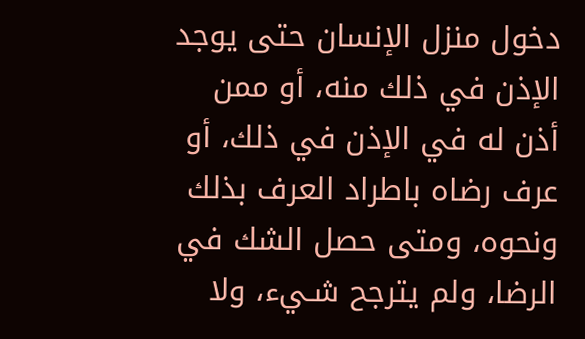دخول منزل الإنسان حتى يوجد الإذن في ذلك منه، أو ممن أذن له في الإذن في ذلك، أو عرف رضاه باطراد العرف بذلك ونحوه، ومتى حصل الشك في الرضا، ولم يترجح شـيء، ولا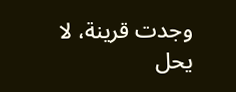وجدت قرينة، لا يحل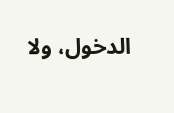الدخول، ولا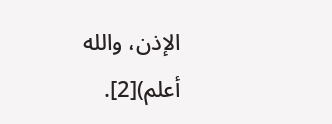الإذن، والله أعلم)[2].